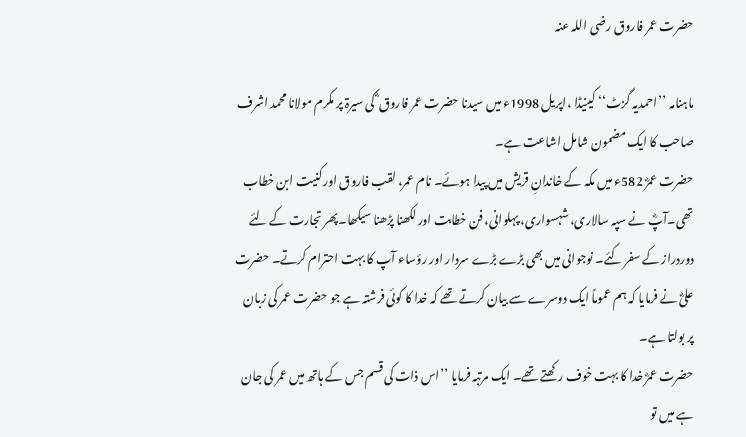حضرت عمر فاروق رضی اللہ عنہ

ماہنامہ ’’احمدیہ گزٹ‘‘ کینیڈا ،اپریل 1998ء میں سیدنا حضرت عمر فاروق ؓ کی سیرۃ پر مکرم مولانا محمد اشرف صاحب کا ایک مضمون شامل اشاعت ہے۔
حضرت عمرؓ 582ء میں مکہ کے خاندانِ قریش میں پیدا ہوئے۔ نام عمر، لقب فاروق اور کنیت ابن خطاب تھی۔آپؓ نے سپہ سالاری، شہسواری، پہلوانی، فن خطابت اور لکھنا پڑھنا سیکھا۔پھر تجارت کے لئے دوردراز کے سفر کئے۔ نوجوانی میں بھی بڑے بڑے سردار اور رؤساء آپ کا بہت احترام کرتے۔ حضرت علیؓ نے فرمایا کہ ہم عموماً ایک دوسرے سے بیان کرتے تھے کہ خدا کا کوئی فرشتہ ہے جو حضرت عمر کی زبان پر بولتا ہے۔
حضرت عمرؓ خدا کا بہت خوف رکھتے تھے۔ ایک مرتبہ فرمایا ’’اس ذات کی قسم جس کے ہاتھ میں عمر کی جان ہے میں تو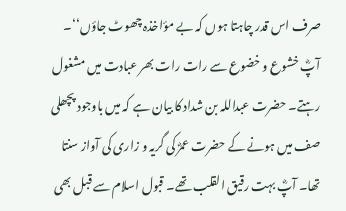صرف اس قدر چاہتا ہوں کہ بے مؤاخذہ چھوٹ جاؤں‘‘۔ آپؓ خشوع و خضوع سے رات رات بھر عبادت میں مشغول رہتے۔ حضرت عبداللہ بن شداد کا بیان ہے کہ میں باوجود پچھلی صف میں ہونے کے حضرت عمرؓ کی گریہ و زاری کی آواز سنتا تھا۔ آپؓ بہت رقیق القلب تھے۔ قبول اسلام سے قبل بھی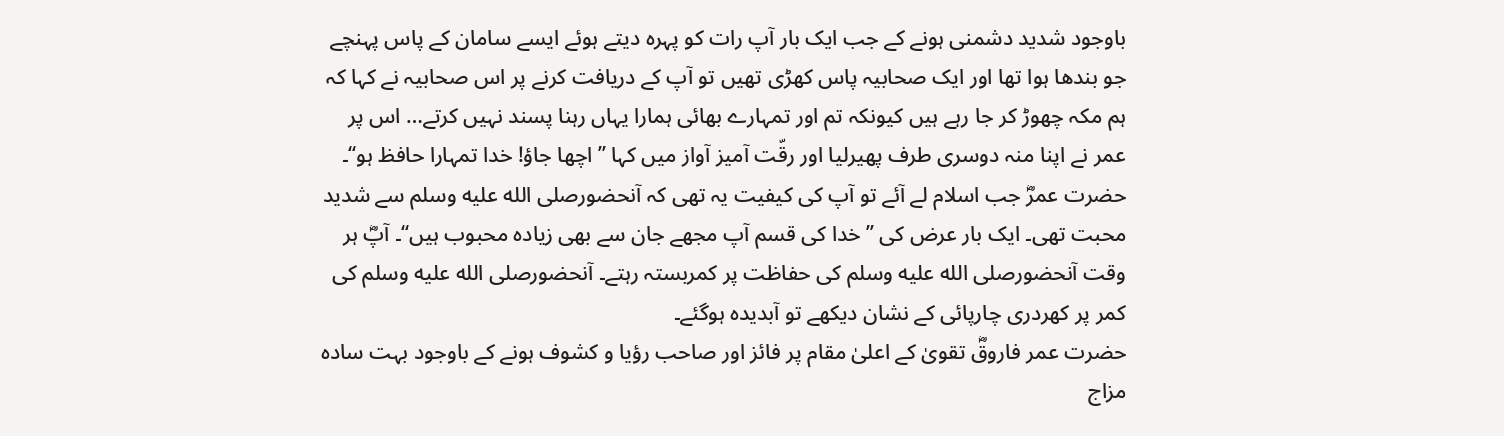باوجود شدید دشمنی ہونے کے جب ایک بار آپ رات کو پہرہ دیتے ہوئے ایسے سامان کے پاس پہنچے جو بندھا ہوا تھا اور ایک صحابیہ پاس کھڑی تھیں تو آپ کے دریافت کرنے پر اس صحابیہ نے کہا کہ ہم مکہ چھوڑ کر جا رہے ہیں کیونکہ تم اور تمہارے بھائی ہمارا یہاں رہنا پسند نہیں کرتے… اس پر عمر نے اپنا منہ دوسری طرف پھیرلیا اور رقّت آمیز آواز میں کہا ’’اچھا جاؤ! خدا تمہارا حافظ ہو‘‘۔
حضرت عمرؓ جب اسلام لے آئے تو آپ کی کیفیت یہ تھی کہ آنحضورصلى الله عليه وسلم سے شدید محبت تھی۔ ایک بار عرض کی ’’خدا کی قسم آپ مجھے جان سے بھی زیادہ محبوب ہیں‘‘۔ آپؓ ہر وقت آنحضورصلى الله عليه وسلم کی حفاظت پر کمربستہ رہتے۔ آنحضورصلى الله عليه وسلم کی کمر پر کھردری چارپائی کے نشان دیکھے تو آبدیدہ ہوگئے۔
حضرت عمر فاروقؓ تقویٰ کے اعلیٰ مقام پر فائز اور صاحب رؤیا و کشوف ہونے کے باوجود بہت سادہ مزاج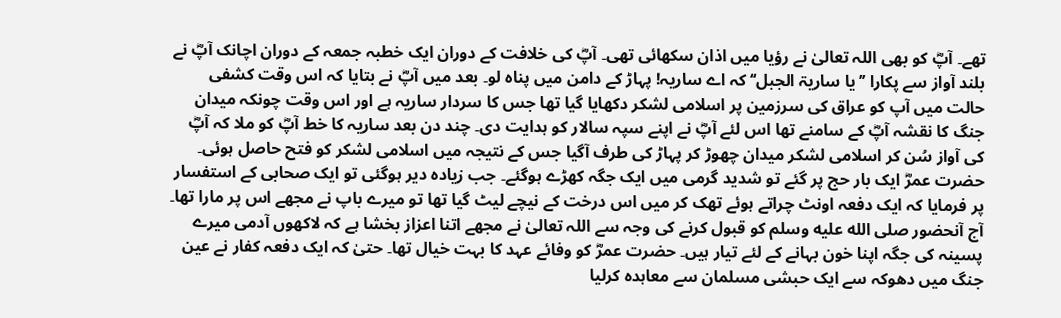تھے۔ آپؓ کو بھی اللہ تعالیٰ نے رؤیا میں اذان سکھائی تھی۔ آپؓ کی خلافت کے دوران ایک خطبہ جمعہ کے دوران اچانک آپؓ نے بلند آواز سے پکارا ’’یا ساریۃ الجبل‘‘ کہ اے ساریہ! پہاڑ کے دامن میں پناہ لو۔ بعد میں آپؓ نے بتایا کہ اس وقت کشفی حالت میں آپ کو عراق کی سرزمین پر اسلامی لشکر دکھایا گیا تھا جس کا سردار ساریہ ہے اور اس وقت چونکہ میدان جنگ کا نقشہ آپؓ کے سامنے تھا اس لئے آپؓ نے اپنے سپہ سالار کو ہدایت دی۔ چند دن بعد ساریہ کا خط آپؓ کو ملا کہ آپؓ کی آواز سُن کر اسلامی لشکر میدان چھوڑ کر پہاڑ کی طرف آگیا جس کے نتیجہ میں اسلامی لشکر کو فتح حاصل ہوئی۔
حضرت عمرؓ ایک بار حج پر گئے تو شدید گرمی میں ایک جگہ کھڑے ہوگئے۔ جب زیادہ دیر ہوگئی تو ایک صحابی کے استفسار پر فرمایا کہ ایک دفعہ اونٹ چراتے ہوئے تھک کر میں اس درخت کے نیچے لیٹ گیا تھا تو میرے باپ نے مجھے اس پر مارا تھا۔ آج آنحضور صلى الله عليه وسلم کو قبول کرنے کی وجہ سے اللہ تعالیٰ نے مجھے اتنا اعزاز بخشا ہے کہ لاکھوں آدمی میرے پسینہ کی جگہ اپنا خون بہانے کے لئے تیار ہیں۔ حضرت عمرؓ کو وفائے عہد کا بہت خیال تھا۔ حتیٰ کہ ایک دفعہ کفار نے عین جنگ میں دھوکہ سے ایک حبشی مسلمان سے معاہدہ کرلیا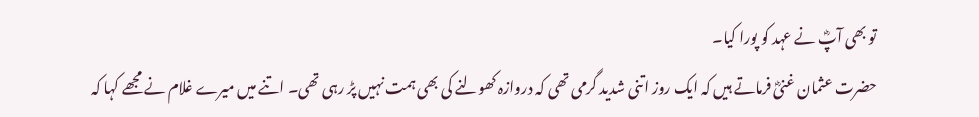تو بھی آپؓ نے عہد کو پورا کیا۔
حضرت عثمان غنیؓ فرماتے ہیں کہ ایک روز اتنی شدید گرمی تھی کہ دروازہ کھولنے کی بھی ہمت نہیں پڑ رہی تھی۔ اتنے میں میرے غلام نے مجھے کہا کہ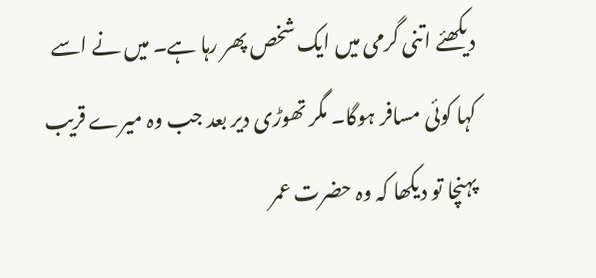دیکھئے اتنی گرمی میں ایک شخص پھر رہا ہے۔ میں نے اسے کہا کوئی مسافر ہوگا۔ مگر تھوڑی دیر بعد جب وہ میرے قریب پہنچا تو دیکھا کہ وہ حضرت عمر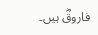فاروقؓ ہیں۔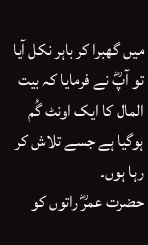میں گھبرا کر باہر نکل آیا تو آپؓ نے فرمایا کہ بیت المال کا ایک اونٹ گُم ہوگیا ہے جسے تلاش کر رہا ہوں۔
حضرت عمرؓ راتوں کو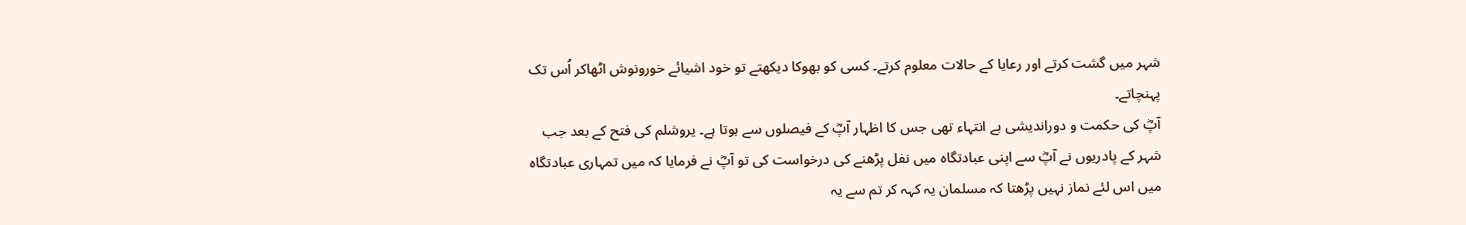شہر میں گشت کرتے اور رعایا کے حالات معلوم کرتے۔ کسی کو بھوکا دیکھتے تو خود اشیائے خورونوش اٹھاکر اُس تک پہنچاتے۔
آپؓ کی حکمت و دوراندیشی بے انتہاء تھی جس کا اظہار آپؓ کے فیصلوں سے ہوتا ہے۔ یروشلم کی فتح کے بعد جب شہر کے پادریوں نے آپؓ سے اپنی عبادتگاہ میں نفل پڑھنے کی درخواست کی تو آپؓ نے فرمایا کہ میں تمہاری عبادتگاہ میں اس لئے نماز نہیں پڑھتا کہ مسلمان یہ کہہ کر تم سے یہ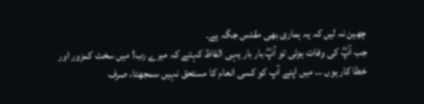چھین نہ لیں کہ یہ ہماری بھی مقدس جگہ ہے۔
جب آپؓ کی وفات ہوئی تو آپؓ بار بار یہی الفاظ کہتے کہ میرے رب! میں سخت کمزور اور خطا کار ہوں … میں اپنے آپ کو کسی انعام کا مستحق نہیں سمجھتا، صرف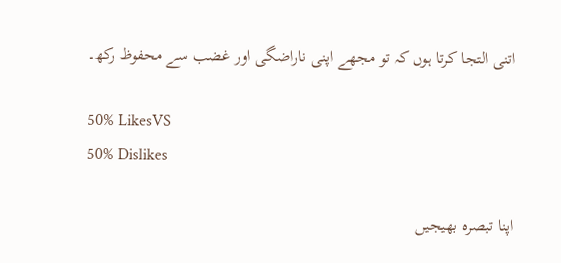اتنی التجا کرتا ہوں کہ تو مجھے اپنی ناراضگی اور غضب سے محفوظ رکھ۔

50% LikesVS
50% Dislikes

اپنا تبصرہ بھیجیں